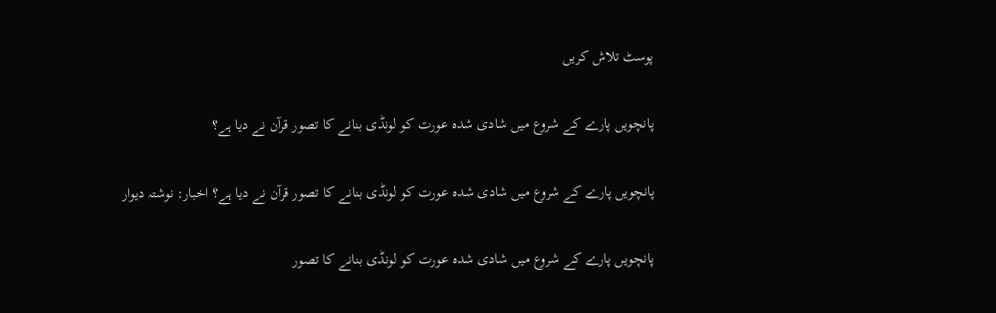پوسٹ تلاش کریں

پانچویں پارے کے شروع میں شادی شدہ عورت کو لونڈی بنانے کا تصور قرآن نے دیا ہے؟

پانچویں پارے کے شروع میں شادی شدہ عورت کو لونڈی بنانے کا تصور قرآن نے دیا ہے؟ اخبار: نوشتہ دیوار

پانچویں پارے کے شروع میں شادی شدہ عورت کو لونڈی بنانے کا تصور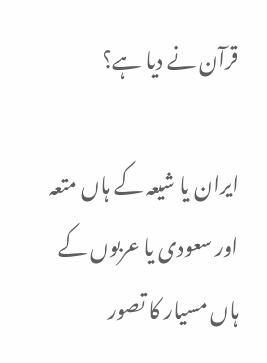قرآن نے دیا ہے؟

ایران یا شیعہ کے ہاں متعہ اور سعودی یا عربوں کے ہاں مسیار کا تصور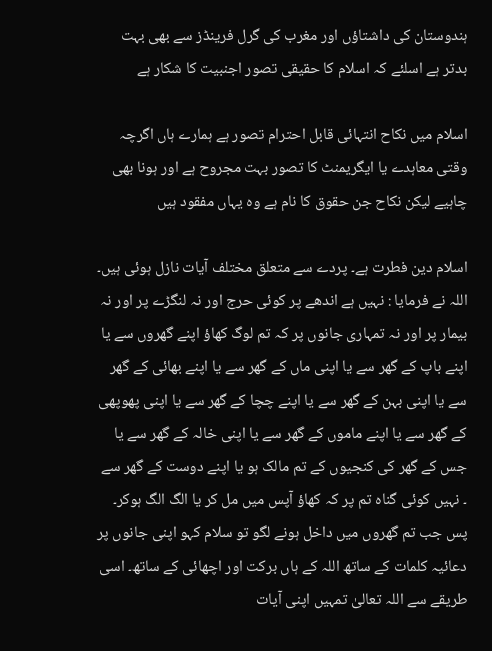ہندوستان کی داشتاؤں اور مغرب کی گرل فرینڈز سے بھی بہت بدتر ہے اسلئے کہ اسلام کا حقیقی تصور اجنبیت کا شکار ہے

اسلام میں نکاح انتہائی قابل احترام تصور ہے ہمارے ہاں اگرچہ وقتی معاہدے یا ایگریمنٹ کا تصور بہت مجروح ہے اور ہونا بھی چاہیے لیکن نکاح جن حقوق کا نام ہے وہ یہاں مفقود ہیں

اسلام دین فطرت ہے۔ پردے سے متعلق مختلف آیات نازل ہوئی ہیں۔
اللہ نے فرمایا : نہیں ہے اندھے پر کوئی حرج اور نہ لنگڑے پر اور نہ بیمار پر اور نہ تمہاری جانوں پر کہ تم لوگ کھاؤ اپنے گھروں سے یا اپنے باپ کے گھر سے یا اپنی ماں کے گھر سے یا اپنے بھائی کے گھر سے یا اپنی بہن کے گھر سے یا اپنے چچا کے گھر سے یا اپنی پھوپھی کے گھر سے یا اپنے ماموں کے گھر سے یا اپنی خالہ کے گھر سے یا جس کے گھر کی کنجیوں کے تم مالک ہو یا اپنے دوست کے گھر سے ۔ نہیں کوئی گناہ تم پر کہ کھاؤ آپس میں مل کر یا الگ الگ ہوکر۔ پس جب تم گھروں میں داخل ہونے لگو تو سلام کہو اپنی جانوں پر دعائیہ کلمات کے ساتھ اللہ کے ہاں برکت اور اچھائی کے ساتھ۔ اسی طریقے سے اللہ تعالیٰ تمہیں اپنی آیات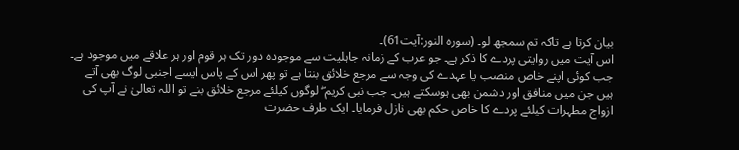بیان کرتا ہے تاکہ تم سمجھ لو۔ (سورہ النور:آیت61)۔
اس آیت میں روایتی پردے کا ذکر ہے۔ جو عرب کے زمانہ جاہلیت سے موجودہ دور تک ہر قوم اور ہر علاقے میں موجود ہے۔ جب کوئی اپنے خاص منصب یا عہدے کی وجہ سے مرجع خلائق بنتا ہے تو پھر اس کے پاس ایسے اجنبی لوگ بھی آتے ہیں جن میں منافق اور دشمن بھی ہوسکتے ہیں۔ جب نبی کریم ۖ لوگوں کیلئے مرجع خلائق بنے تو اللہ تعالیٰ نے آپ کی ازواج مطہرات کیلئے پردے کا خاص حکم بھی نازل فرمایا۔ ایک طرف حضرت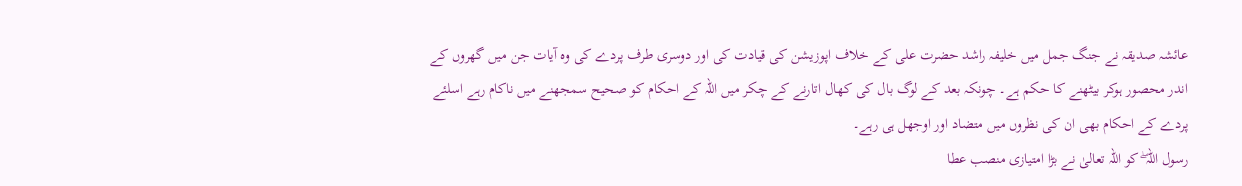عائشہ صدیقہ نے جنگ جمل میں خلیفہ راشد حضرت علی کے خلاف اپوزیشن کی قیادت کی اور دوسری طرف پردے کی وہ آیات جن میں گھروں کے اندر محصور ہوکر بیٹھنے کا حکم ہے۔ چونکہ بعد کے لوگ بال کی کھال اتارنے کے چکر میں اللہ کے احکام کو صحیح سمجھنے میں ناکام رہے اسلئے پردے کے احکام بھی ان کی نظروں میں متضاد اور اوجھل ہی رہے۔
رسول اللہ ۖ کو اللہ تعالیٰ نے بڑا امتیازی منصب عطا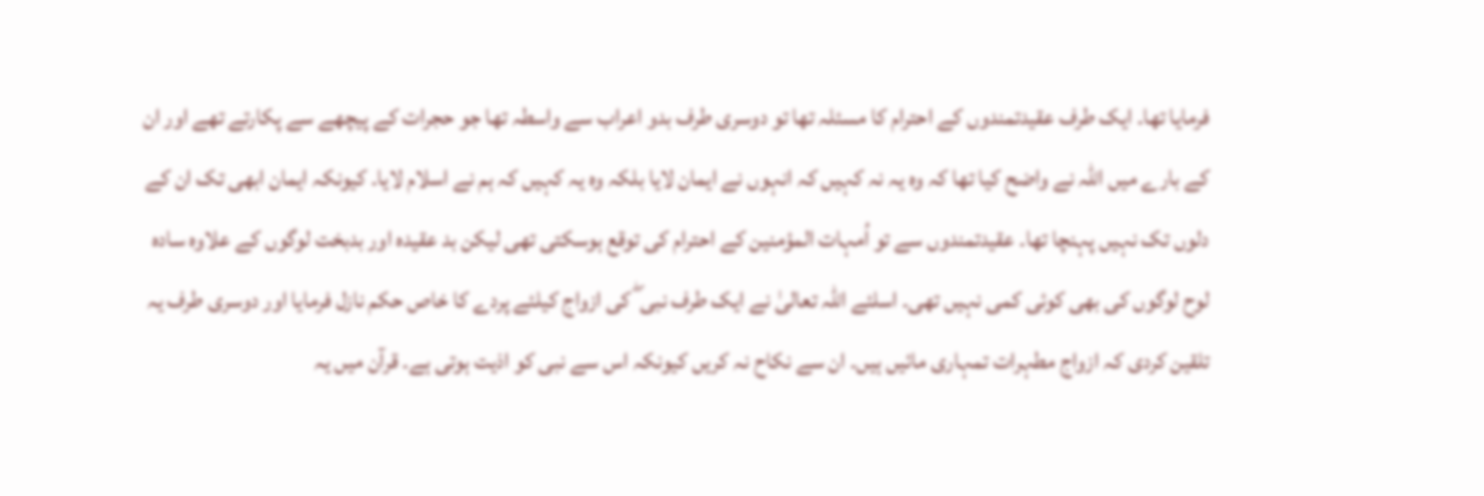فرمایا تھا۔ ایک طرف عقیدتمندوں کے احترام کا مسئلہ تھا تو دوسری طرف بدو اعراب سے واسطہ تھا جو حجرات کے پیچھے سے پکارتے تھے اور ان کے بارے میں اللہ نے واضح کیا تھا کہ وہ یہ نہ کہیں کہ انہوں نے ایمان لایا بلکہ وہ یہ کہیں کہ ہم نے اسلام لایا۔ کیونکہ ایمان ابھی تک ان کے دلوں تک نہیں پہنچا تھا۔ عقیدتمندوں سے تو اُمہات المؤمنین کے احترام کی توقع ہوسکتی تھی لیکن بد عقیدہ اور بدبخت لوگوں کے علاوہ سادہ لوح لوگوں کی بھی کوئی کمی نہیں تھی۔ اسلئے اللہ تعالیٰ نے ایک طرف نبی ۖ کی ازواج کیلئے پردے کا خاص حکم نازل فرمایا اور دوسری طرف یہ تلقین کردی کہ ازواج مطہرات تمہاری مائیں ہیں۔ ان سے نکاح نہ کریں کیونکہ اس سے نبی کو اذیت ہوتی ہے۔ قرآن میں یہ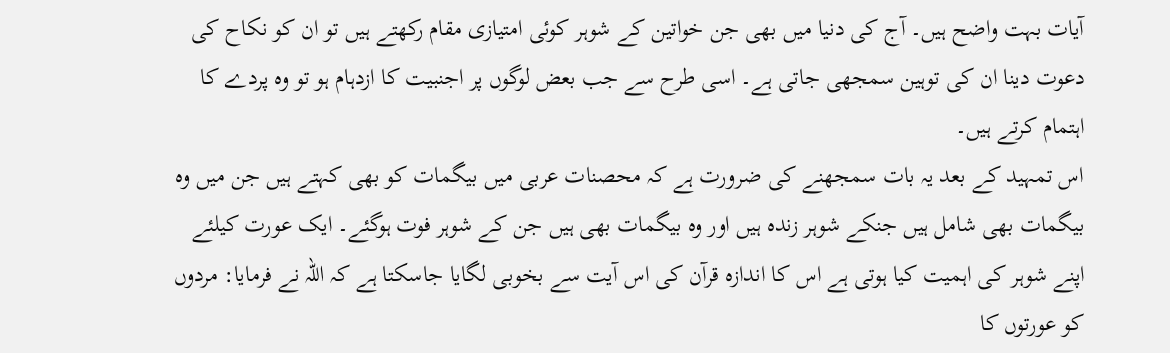آیات بہت واضح ہیں۔ آج کی دنیا میں بھی جن خواتین کے شوہر کوئی امتیازی مقام رکھتے ہیں تو ان کو نکاح کی دعوت دینا ان کی توہین سمجھی جاتی ہے۔ اسی طرح سے جب بعض لوگوں پر اجنبیت کا ازدہام ہو تو وہ پردے کا اہتمام کرتے ہیں۔
اس تمہید کے بعد یہ بات سمجھنے کی ضرورت ہے کہ محصنات عربی میں بیگمات کو بھی کہتے ہیں جن میں وہ بیگمات بھی شامل ہیں جنکے شوہر زندہ ہیں اور وہ بیگمات بھی ہیں جن کے شوہر فوت ہوگئے۔ ایک عورت کیلئے اپنے شوہر کی اہمیت کیا ہوتی ہے اس کا اندازہ قرآن کی اس آیت سے بخوبی لگایا جاسکتا ہے کہ اللہ نے فرمایا: مردوں کو عورتوں کا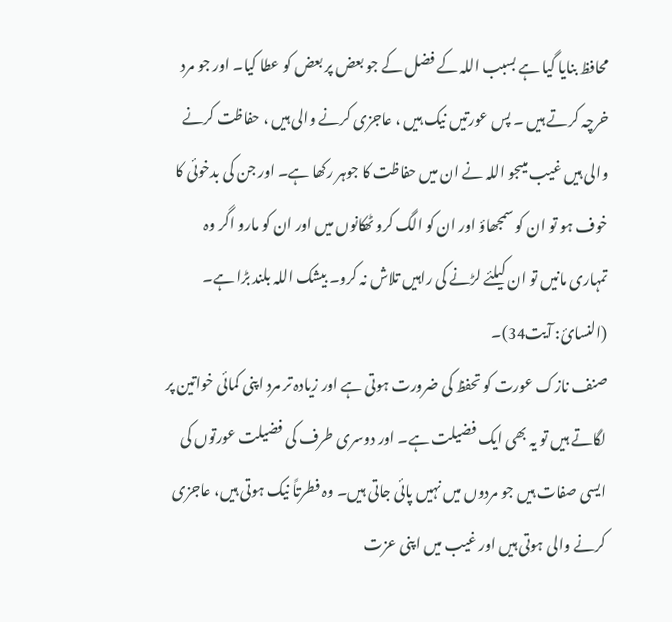محافظ بنایا گیا ہے بسبب اللہ کے فضل کے جو بعض پر بعض کو عطا کیا۔ اور جو مرد خرچہ کرتے ہیں ۔ پس عورتیں نیک ہیں ، عاجزی کرنے والی ہیں ، حفاظت کرنے والی ہیں غیب میںجو اللہ نے ان میں حفاظت کا جوہر رکھا ہے۔ اور جن کی بدخوئی کا خوف ہو تو ان کو سمجھاؤ اور ان کو الگ کرو ٹھکانوں میں اور ان کو مارو اگر وہ تمہاری مانیں تو ان کیلئے لڑنے کی راہیں تلاش نہ کرو۔ بیشک اللہ بلند بڑا ہے۔ (النسائ: آیت34)۔
صنف نازک عورت کو تحفظ کی ضرورت ہوتی ہے اور زیادہ تر مرد اپنی کمائی خواتین پر لگاتے ہیں تو یہ بھی ایک فضیلت ہے۔ اور دوسری طرف کی فضیلت عورتوں کی ایسی صفات ہیں جو مردوں میں نہیں پائی جاتی ہیں۔ وہ فطرتاً نیک ہوتی ہیں، عاجزی کرنے والی ہوتی ہیں اور غیب میں اپنی عزت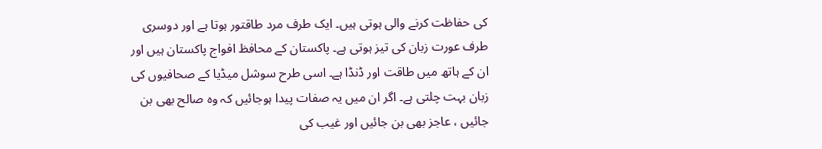کی حفاظت کرنے والی ہوتی ہیں۔ ایک طرف مرد طاقتور ہوتا ہے اور دوسری طرف عورت زبان کی تیز ہوتی ہے۔ پاکستان کے محافظ افواج پاکستان ہیں اور ان کے ہاتھ میں طاقت اور ڈنڈا ہے۔ اسی طرح سوشل میڈیا کے صحافیوں کی زبان بہت چلتی ہے۔ اگر ان میں یہ صفات پیدا ہوجائیں کہ وہ صالح بھی بن جائیں ، عاجز بھی بن جائیں اور غیب کی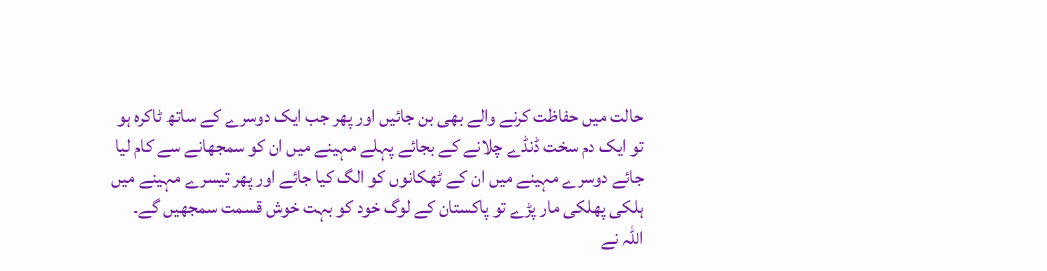حالت میں حفاظت کرنے والے بھی بن جائیں اور پھر جب ایک دوسرے کے ساتھ ٹاکرہ ہو تو ایک دم سخت ڈنڈے چلانے کے بجائے پہلے مہینے میں ان کو سمجھانے سے کام لیا جائے دوسرے مہینے میں ان کے ٹھکانوں کو الگ کیا جائے اور پھر تیسرے مہینے میں ہلکی پھلکی مار پڑے تو پاکستان کے لوگ خود کو بہت خوش قسمت سمجھیں گے۔
اللہ نے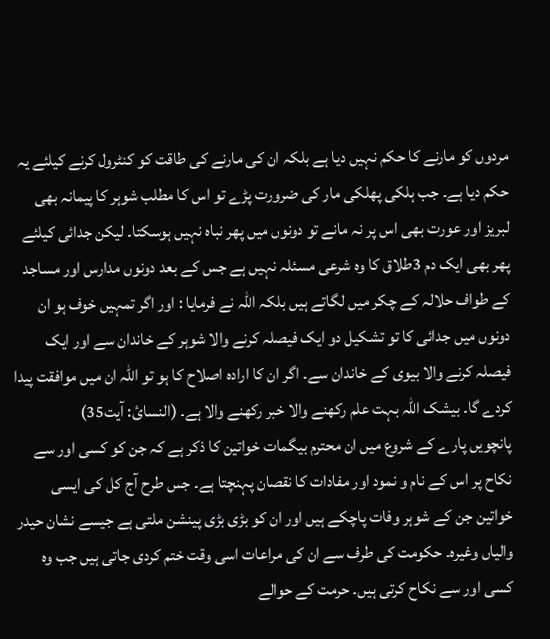مردوں کو مارنے کا حکم نہیں دیا ہے بلکہ ان کی مارنے کی طاقت کو کنٹرول کرنے کیلئے یہ حکم دیا ہے۔ جب ہلکی پھلکی مار کی ضرورت پڑے تو اس کا مطلب شوہر کا پیمانہ بھی لبریز اور عورت بھی اس پر نہ مانے تو دونوں میں پھر نباہ نہیں ہوسکتا۔ لیکن جدائی کیلئے پھر بھی ایک دم 3طلاق کا وہ شرعی مسئلہ نہیں ہے جس کے بعد دونوں مدارس اور مساجد کے طواف حلالہ کے چکر میں لگاتے ہیں بلکہ اللہ نے فرمایا : اور اگر تمہیں خوف ہو ان دونوں میں جدائی کا تو تشکیل دو ایک فیصلہ کرنے والا شوہر کے خاندان سے اور ایک فیصلہ کرنے والا بیوی کے خاندان سے۔ اگر ان کا ارادہ اصلاح کا ہو تو اللہ ان میں موافقت پیدا کردے گا۔ بیشک اللہ بہت علم رکھنے والا خبر رکھنے والا ہے۔ (النسائ: آیت35)
پانچویں پارے کے شروع میں ان محترم بیگمات خواتین کا ذکر ہے کہ جن کو کسی اور سے نکاح پر اس کے نام و نمود اور مفادات کا نقصان پہنچتا ہے۔ جس طرح آج کل کی ایسی خواتین جن کے شوہر وفات پاچکے ہیں اور ان کو بڑی بڑی پینشن ملتی ہے جیسے نشان حیدر والیاں وغیرہ۔ حکومت کی طرف سے ان کی مراعات اسی وقت ختم کردی جاتی ہیں جب وہ کسی اور سے نکاح کرتی ہیں۔ حرمت کے حوالے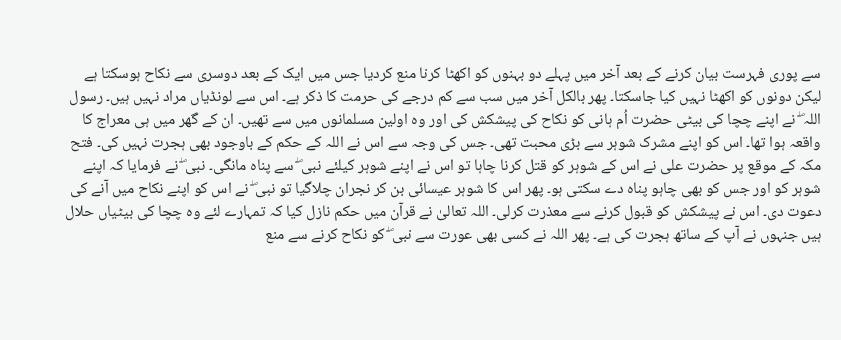سے پوری فہرست بیان کرنے کے بعد آخر میں پہلے دو بہنوں کو اکھٹا کرنا منع کردیا جس میں ایک کے بعد دوسری سے نکاح ہوسکتا ہے لیکن دونوں کو اکھٹا نہیں کیا جاسکتا۔ پھر بالکل آخر میں سب سے کم درجے کی حرمت کا ذکر ہے۔ اس سے لونڈیاں مراد نہیں ہیں۔ رسول اللہ ۖ نے اپنے چچا کی بیٹی حضرت اُم ہانی کو نکاح کی پیشکش کی اور وہ اولین مسلمانوں میں سے تھیں۔ ان کے گھر میں ہی معراج کا واقعہ ہوا تھا۔ اس کو اپنے مشرک شوہر سے بڑی محبت تھی۔ جس کی وجہ سے اس نے اللہ کے حکم کے باوجود بھی ہجرت نہیں کی۔ فتح مکہ کے موقع پر حضرت علی نے اس کے شوہر کو قتل کرنا چاہا تو اس نے اپنے شوہر کیلئے نبی ۖ سے پناہ مانگی۔ نبی ۖ نے فرمایا کہ اپنے شوہر کو اور جس کو بھی چاہو پناہ دے سکتی ہو۔ پھر اس کا شوہر عیسائی بن کر نجران چلاگیا تو نبی ۖ نے اس کو اپنے نکاح میں آنے کی دعوت دی۔ اس نے پیشکش کو قبول کرنے سے معذرت کرلی۔ اللہ تعالیٰ نے قرآن میں حکم نازل کیا کہ تمہارے لئے وہ چچا کی بیٹیاں حلال ہیں جنہوں نے آپ کے ساتھ ہجرت کی ہے۔ پھر اللہ نے کسی بھی عورت سے نبی ۖ کو نکاح کرنے سے منع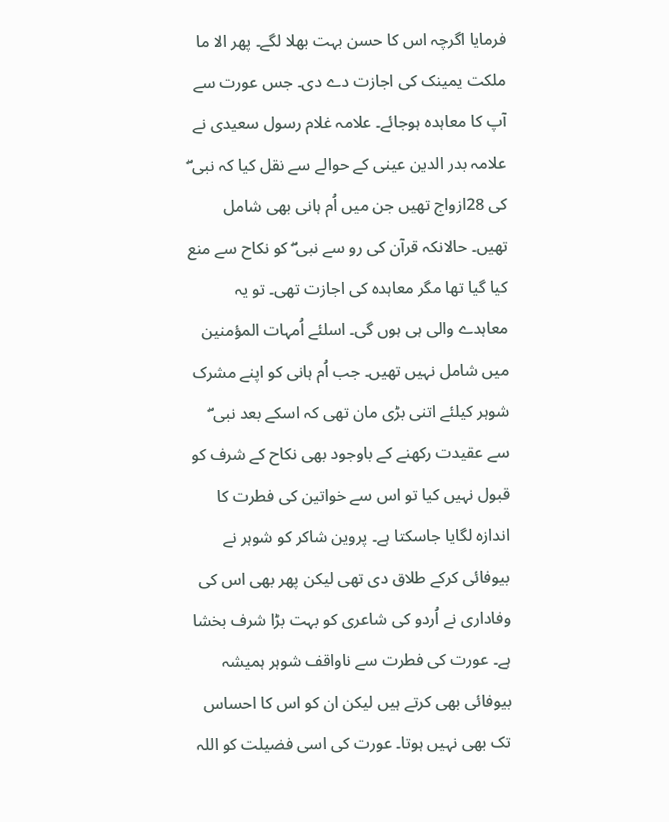فرمایا اگرچہ اس کا حسن بہت بھلا لگے۔ پھر الا ما ملکت یمینک کی اجازت دے دی۔ جس عورت سے آپ کا معاہدہ ہوجائے۔ علامہ غلام رسول سعیدی نے علامہ بدر الدین عینی کے حوالے سے نقل کیا کہ نبی ۖ کی 28ازواج تھیں جن میں اُم ہانی بھی شامل تھیں۔ حالانکہ قرآن کی رو سے نبی ۖ کو نکاح سے منع کیا گیا تھا مگر معاہدہ کی اجازت تھی۔ تو یہ معاہدے والی ہی ہوں گی۔ اسلئے اُمہات المؤمنین میں شامل نہیں تھیں۔ جب اُم ہانی کو اپنے مشرک شوہر کیلئے اتنی بڑی مان تھی کہ اسکے بعد نبی ۖ سے عقیدت رکھنے کے باوجود بھی نکاح کے شرف کو قبول نہیں کیا تو اس سے خواتین کی فطرت کا اندازہ لگایا جاسکتا ہے۔ پروین شاکر کو شوہر نے بیوفائی کرکے طلاق دی تھی لیکن پھر بھی اس کی وفاداری نے اُردو کی شاعری کو بہت بڑا شرف بخشا ہے۔ عورت کی فطرت سے ناواقف شوہر ہمیشہ بیوفائی بھی کرتے ہیں لیکن ان کو اس کا احساس تک بھی نہیں ہوتا۔ عورت کی اسی فضیلت کو اللہ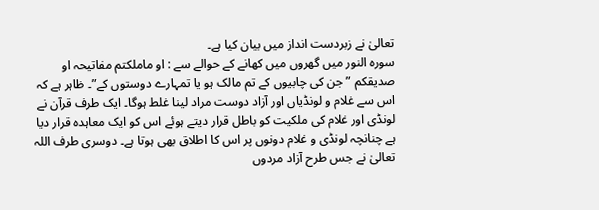تعالیٰ نے زبردست انداز میں بیان کیا ہے۔
سورہ النور میں گھروں میں کھانے کے حوالے سے : او ماملکتم مفاتیحہ او صدیقکم ”جن کی چابیوں کے تم مالک ہو یا تمہارے دوستوں کے”۔ ظاہر ہے کہ اس سے غلام و لونڈیاں اور آزاد دوست مراد لینا غلط ہوگا۔ ایک طرف قرآن نے لونڈی اور غلام کی ملکیت کو باطل قرار دیتے ہوئے اس کو ایک معاہدہ قرار دیا ہے چنانچہ لونڈی و غلام دونوں پر اس کا اطلاق بھی ہوتا ہے۔ دوسری طرف اللہ تعالیٰ نے جس طرح آزاد مردوں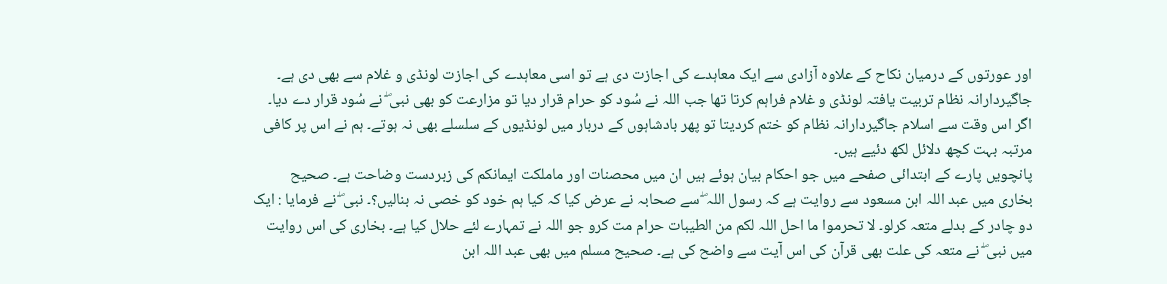اور عورتوں کے درمیان نکاح کے علاوہ آزادی سے ایک معاہدے کی اجازت دی ہے تو اسی معاہدے کی اجازت لونڈی و غلام سے بھی دی ہے۔ جاگیردارانہ نظام تربیت یافتہ لونڈی و غلام فراہم کرتا تھا جب اللہ نے سُود کو حرام قرار دیا تو مزارعت کو بھی نبی ۖ نے سُود قرار دے دیا۔ اگر اس وقت سے اسلام جاگیردارانہ نظام کو ختم کردیتا تو پھر بادشاہوں کے دربار میں لونڈیوں کے سلسلے بھی نہ ہوتے۔ ہم نے اس پر کافی مرتبہ بہت کچھ دلائل لکھ دئیے ہیں۔
پانچویں پارے کے ابتدائی صفحے میں جو احکام بیان ہوئے ہیں ان میں محصنات اور ماملکت ایمانکم کی زبردست وضاحت ہے۔ صحیح بخاری میں عبد اللہ ابن مسعود سے روایت ہے کہ رسول اللہ ۖ سے صحابہ نے عرض کیا کہ کیا ہم خود کو خصی نہ بنالیں؟۔ نبی ۖ نے فرمایا : ایک دو چادر کے بدلے متعہ کرلو۔ لا تحرموا ما احل اللہ لکم من الطیبات حرام مت کرو جو اللہ نے تمہارے لئے حلال کیا ہے۔ بخاری کی اس روایت میں نبی ۖ نے متعہ کی علت بھی قرآن کی اس آیت سے واضح کی ہے۔ صحیح مسلم میں بھی عبد اللہ ابن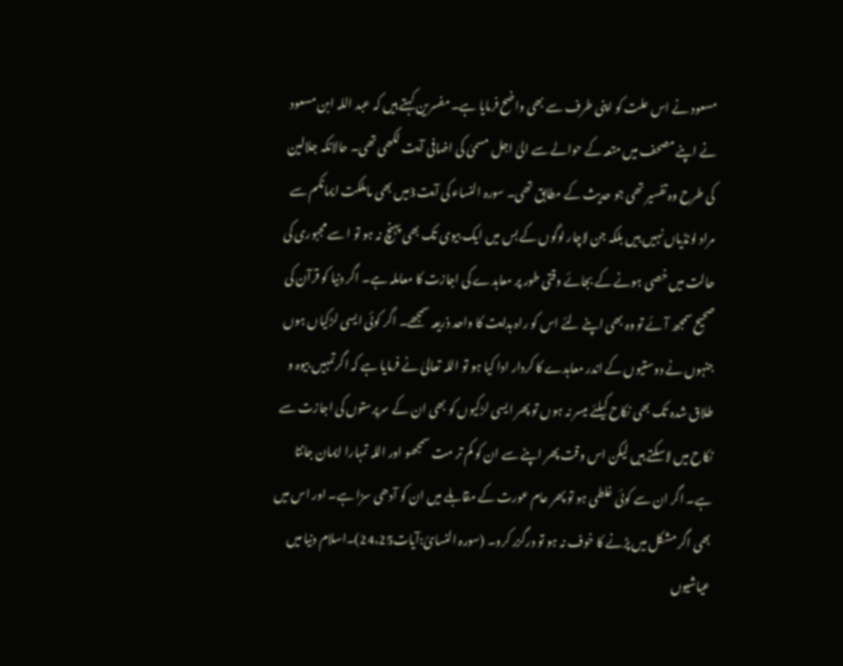مسعود نے اس علت کو اپنی طرف سے بھی واضح فرمایا ہے۔ مفسرین کہتے ہیں کہ عبد اللہ ابن مسعود نے اپنے مصحف میں متعہ کے حوالے سے الیٰ اجل مسمیٰ کی اضافی آیت لکھی تھی۔ حالانکہ جلالین کی طرح وہ تفسیر تھی جو حدیث کے مطابق تھی۔ سورہ النساء کی آیت3میں بھی ماملکت ایمانکم سے مراد لونڈیاں نہیں ہیں بلکہ جن لاچار لوگوں کے بس میں ایک بیوی تک بھی پہنچ نہ ہو تو ا سے مجبوری کی حالت میں خصی ہونے کے بجائے وقتی طور پر معاہدے کی اجازت کا معاملہ ہے۔ اگر دنیا کو قرآن کی صحیح سمجھ آئے تو وہ بھی اپنے لئے اس کو راہ ہدایت کا واحد ذریعہ سمجھے۔ اگر کوئی ایسی لڑکیاں ہوں جنہوں نے دوستیوں کے اندر معاہدے کا کردار ادا کیا ہو تو اللہ تعالیٰ نے فرمایا ہے کہ اگرتمہیں بیوہ و طلاق شدہ تک بھی نکاح کیلئے میسر نہ ہوں تو پھر ایسی لڑکیوں کو بھی ان کے سرپرستوں کی اجازت سے نکاح میں لاسکتے ہیں لیکن اس وقت پھر اپنے سے ان کو کم تر مت سمجھو اور اللہ تمہارا ایمان جانتا ہے۔ اگر ان سے کوئی غلطی ہو تو پھر عام عورت کے مقابلے میں ان کو آدھی سزا ہے۔ اور اس میں بھی اگر مشکل میں پڑنے کا خوف نہ ہو تو درگزر کرو۔ (سورہ النسائ:آیات24،25)۔اسلام دنیا میں عیاشیوں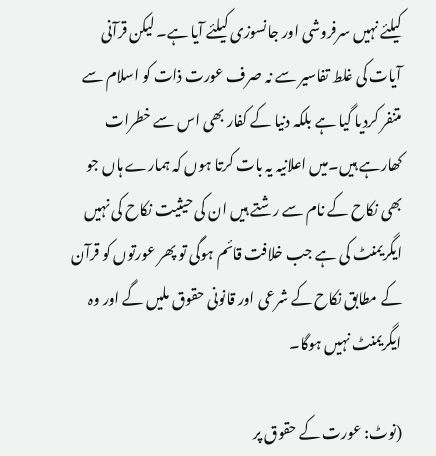کیلئے نہیں سرفروشی اور جانسوزی کیلئے آیا ہے۔ لیکن قرآنی آیات کی غلط تفاسیر سے نہ صرف عورت ذات کو اسلام سے متنفر کردیا گیا ہے بلکہ دنیا کے کفار بھی اس سے خطرات کھارہے ہیں۔میں اعلانیہ یہ بات کرتا ہوں کہ ہمارے ہاں جو بھی نکاح کے نام سے رشتے ہیں ان کی حیثیت نکاح کی نہیں ایگریمنٹ کی ہے جب خلافت قائم ہوگی تو پھر عورتوں کو قرآن کے مطابق نکاح کے شرعی اور قانونی حقوق ملیں گے اور وہ ایگریمنٹ نہیں ہوگا۔

(نوٹ: عورت کے حقوق پر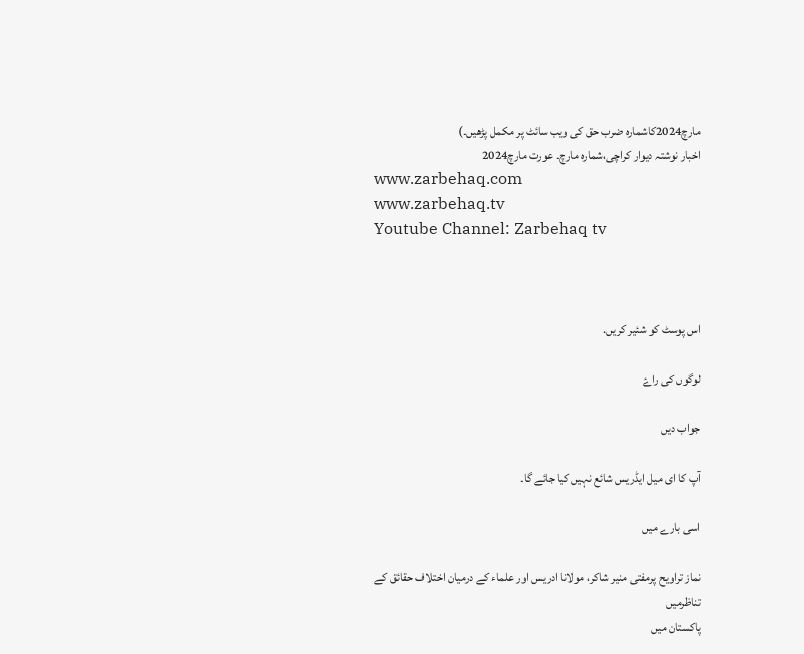مارچ2024کاشمارہ ضرب حق کی ویب سائٹ پر مکمل پڑھیں۔)
اخبار نوشتہ دیوار کراچی،شمارہ مارچ۔ عورت مارچ2024
www.zarbehaq.com
www.zarbehaq.tv
Youtube Channel: Zarbehaq tv



اس پوسٹ کو شئیر کریں.

لوگوں کی راۓ

جواب دیں

آپ کا ای میل ایڈریس شائع نہیں کیا جائے گا۔

اسی بارے میں

نماز تراویح پرمفتی منیر شاکر، مولانا ادریس اور علماء کے درمیان اختلاف حقائق کے تناظرمیں
پاکستان میں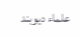علماء دیوبند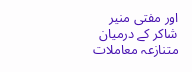اور مفتی منیر شاکر کے درمیان متنازعہ معاملات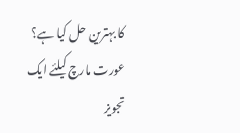کا بہترین حل کیا ہے؟
عورت مارچ کیلئے ایک تجویز